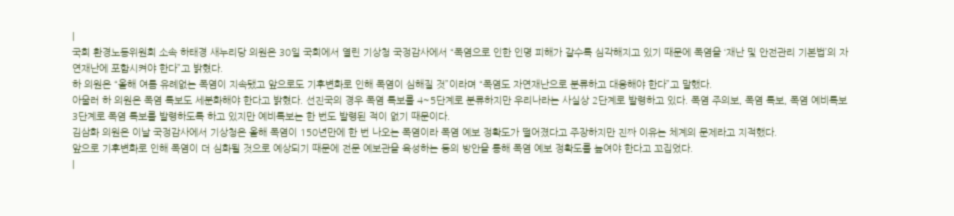|
국회 환경노동위원회 소속 하태경 새누리당 의원은 30일 국회에서 열린 기상청 국정감사에서 “폭염으로 인한 인명 피해가 갈수록 심각해지고 있기 때문에 폭염을 ‘재난 및 안전관리 기본법’의 자연재난에 포함시켜야 한다”고 밝혔다.
하 의원은 “올해 여름 유례없는 폭염이 지속됐고 앞으로도 기후변화로 인해 폭염이 심해질 것”이라며 “폭염도 자연재난으로 분류하고 대응해야 한다”고 말했다.
아울러 하 의원은 폭염 특보도 세분화해야 한다고 밝혔다. 선진국의 경우 폭염 특보를 4~5단계로 분류하지만 우리나라는 사실상 2단계로 발령하고 있다. 폭염 주의보, 폭염 특보, 폭염 예비특보 3단계로 폭염 특보를 발령하도록 하고 있지만 예비특보는 한 번도 발령된 적이 없기 때문이다.
김삼화 의원은 이날 국정감사에서 기상청은 올해 폭염이 150년만에 한 번 나오는 폭염이라 폭염 예보 정확도가 떨어졌다고 주장하지만 진짜 이유는 체계의 문제라고 지적했다.
앞으로 기후변화로 인해 폭염이 더 심화될 것으로 예상되기 때문에 전문 예보관을 육성하는 등의 방안을 통해 폭염 예보 정확도를 높여야 한다고 꼬집었다.
|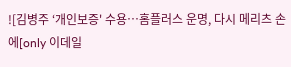![김병주 ‘개인보증' 수용…홈플러스 운명, 다시 메리츠 손에[only 이데일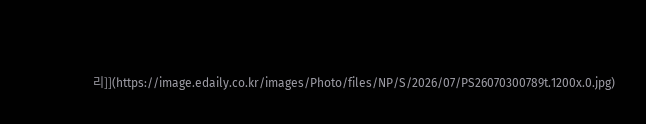리]](https://image.edaily.co.kr/images/Photo/files/NP/S/2026/07/PS26070300789t.1200x.0.jpg)